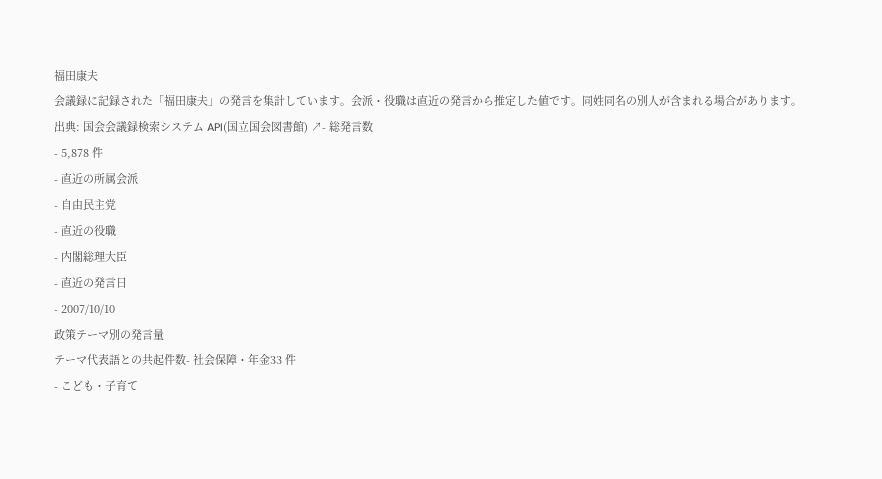福田康夫
会議録に記録された「福田康夫」の発言を集計しています。会派・役職は直近の発言から推定した値です。同姓同名の別人が含まれる場合があります。
出典: 国会会議録検索システム API(国立国会図書館) ↗- 総発言数
- 5,878 件
- 直近の所属会派
- 自由民主党
- 直近の役職
- 内閣総理大臣
- 直近の発言日
- 2007/10/10
政策テーマ別の発言量
テーマ代表語との共起件数- 社会保障・年金33 件
- こども・子育て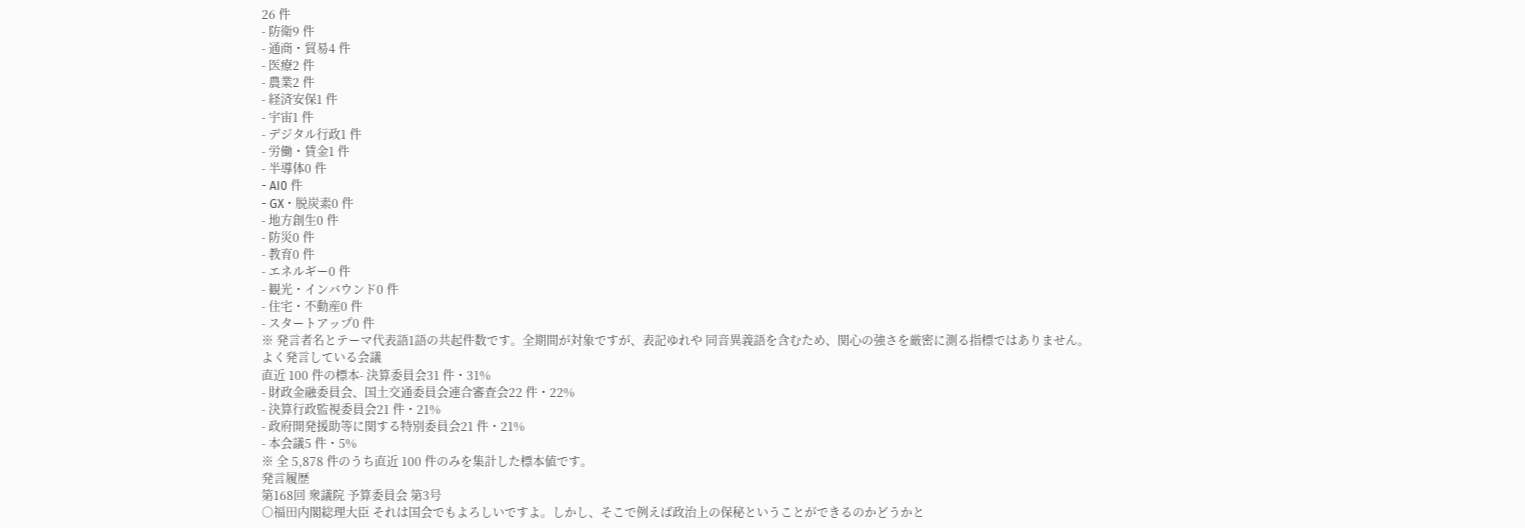26 件
- 防衛9 件
- 通商・貿易4 件
- 医療2 件
- 農業2 件
- 経済安保1 件
- 宇宙1 件
- デジタル行政1 件
- 労働・賃金1 件
- 半導体0 件
- AI0 件
- GX・脱炭素0 件
- 地方創生0 件
- 防災0 件
- 教育0 件
- エネルギー0 件
- 観光・インバウンド0 件
- 住宅・不動産0 件
- スタートアップ0 件
※ 発言者名とテーマ代表語1語の共起件数です。全期間が対象ですが、表記ゆれや 同音異義語を含むため、関心の強さを厳密に測る指標ではありません。
よく発言している会議
直近 100 件の標本- 決算委員会31 件・31%
- 財政金融委員会、国土交通委員会連合審査会22 件・22%
- 決算行政監視委員会21 件・21%
- 政府開発援助等に関する特別委員会21 件・21%
- 本会議5 件・5%
※ 全 5,878 件のうち直近 100 件のみを集計した標本値です。
発言履歴
第168回 衆議院 予算委員会 第3号
○福田内閣総理大臣 それは国会でもよろしいですよ。しかし、そこで例えば政治上の保秘ということができるのかどうかと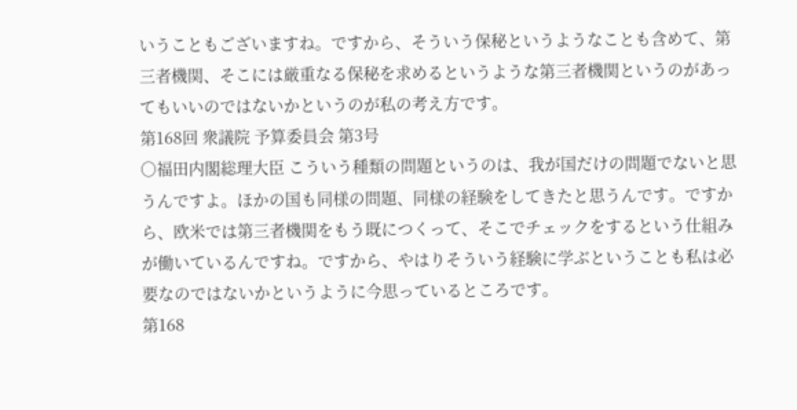いうこともございますね。ですから、そういう保秘というようなことも含めて、第三者機関、そこには厳重なる保秘を求めるというような第三者機関というのがあってもいいのではないかというのが私の考え方です。
第168回 衆議院 予算委員会 第3号
○福田内閣総理大臣 こういう種類の問題というのは、我が国だけの問題でないと思うんですよ。ほかの国も同様の問題、同様の経験をしてきたと思うんです。ですから、欧米では第三者機関をもう既につくって、そこでチェックをするという仕組みが働いているんですね。ですから、やはりそういう経験に学ぶということも私は必要なのではないかというように今思っているところです。
第168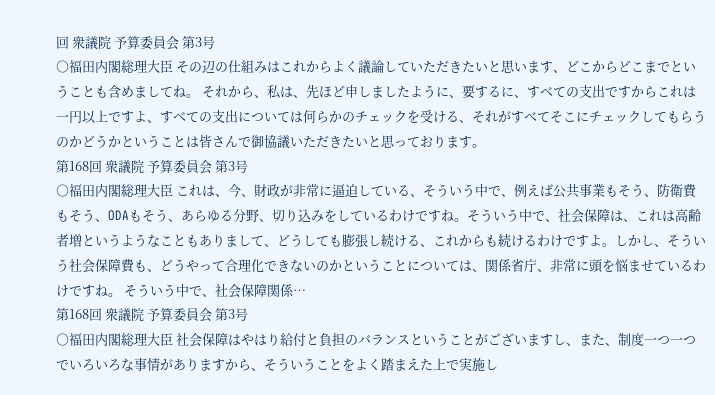回 衆議院 予算委員会 第3号
○福田内閣総理大臣 その辺の仕組みはこれからよく議論していただきたいと思います、どこからどこまでということも含めましてね。 それから、私は、先ほど申しましたように、要するに、すべての支出ですからこれは一円以上ですよ、すべての支出については何らかのチェックを受ける、それがすべてそこにチェックしてもらうのかどうかということは皆さんで御協議いただきたいと思っております。
第168回 衆議院 予算委員会 第3号
○福田内閣総理大臣 これは、今、財政が非常に逼迫している、そういう中で、例えば公共事業もそう、防衛費もそう、ODAもそう、あらゆる分野、切り込みをしているわけですね。そういう中で、社会保障は、これは高齢者増というようなこともありまして、どうしても膨張し続ける、これからも続けるわけですよ。しかし、そういう社会保障費も、どうやって合理化できないのかということについては、関係省庁、非常に頭を悩ませているわけですね。 そういう中で、社会保障関係…
第168回 衆議院 予算委員会 第3号
○福田内閣総理大臣 社会保障はやはり給付と負担のバランスということがございますし、また、制度一つ一つでいろいろな事情がありますから、そういうことをよく踏まえた上で実施し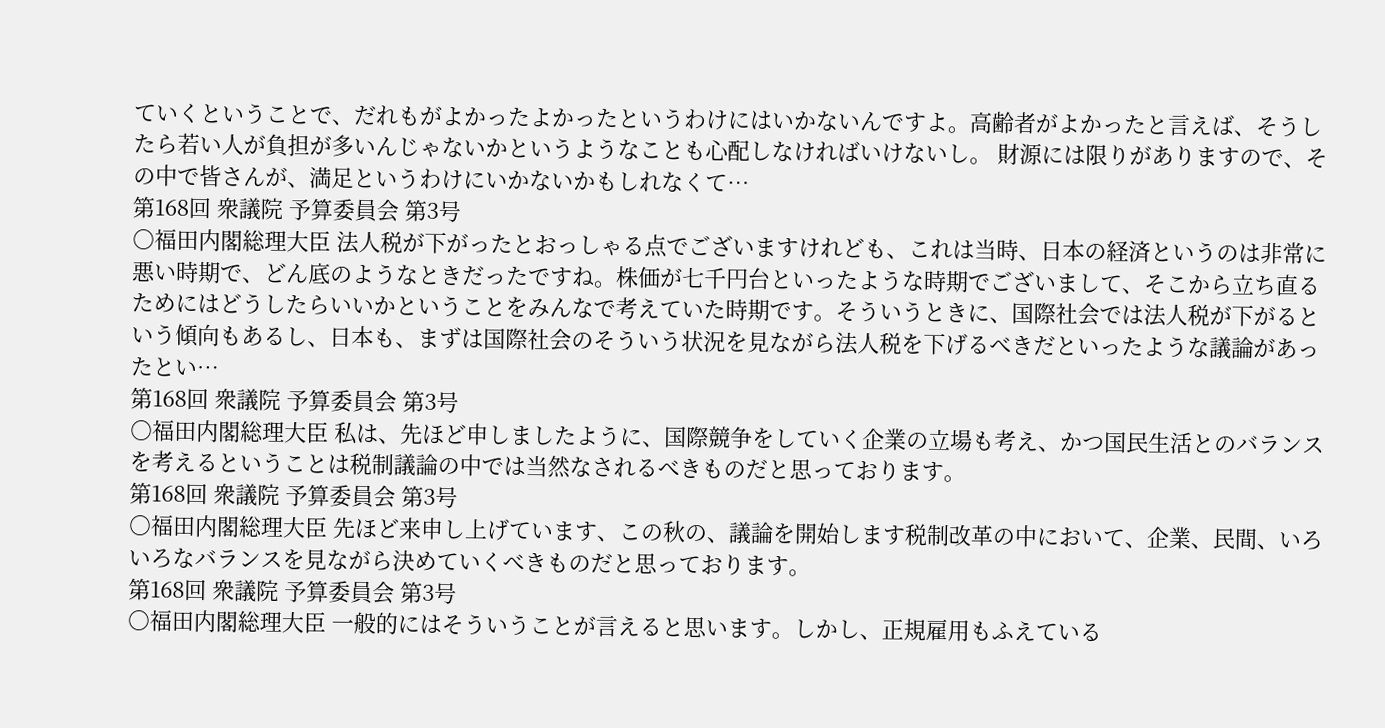ていくということで、だれもがよかったよかったというわけにはいかないんですよ。高齢者がよかったと言えば、そうしたら若い人が負担が多いんじゃないかというようなことも心配しなければいけないし。 財源には限りがありますので、その中で皆さんが、満足というわけにいかないかもしれなくて…
第168回 衆議院 予算委員会 第3号
○福田内閣総理大臣 法人税が下がったとおっしゃる点でございますけれども、これは当時、日本の経済というのは非常に悪い時期で、どん底のようなときだったですね。株価が七千円台といったような時期でございまして、そこから立ち直るためにはどうしたらいいかということをみんなで考えていた時期です。そういうときに、国際社会では法人税が下がるという傾向もあるし、日本も、まずは国際社会のそういう状況を見ながら法人税を下げるべきだといったような議論があったとい…
第168回 衆議院 予算委員会 第3号
○福田内閣総理大臣 私は、先ほど申しましたように、国際競争をしていく企業の立場も考え、かつ国民生活とのバランスを考えるということは税制議論の中では当然なされるべきものだと思っております。
第168回 衆議院 予算委員会 第3号
○福田内閣総理大臣 先ほど来申し上げています、この秋の、議論を開始します税制改革の中において、企業、民間、いろいろなバランスを見ながら決めていくべきものだと思っております。
第168回 衆議院 予算委員会 第3号
○福田内閣総理大臣 一般的にはそういうことが言えると思います。しかし、正規雇用もふえている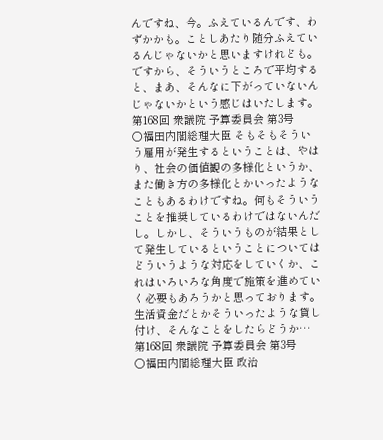んですね、今。ふえているんです、わずかかも。ことしあたり随分ふえているんじゃないかと思いますけれども。ですから、そういうところで平均すると、まあ、そんなに下がっていないんじゃないかという感じはいたします。
第168回 衆議院 予算委員会 第3号
○福田内閣総理大臣 そもそもそういう雇用が発生するということは、やはり、社会の価値観の多様化というか、また働き方の多様化とかいったようなこともあるわけですね。何もそういうことを推奨しているわけではないんだし。しかし、そういうものが結果として発生しているということについてはどういうような対応をしていくか、これはいろいろな角度で施策を進めていく必要もあろうかと思っております。 生活資金だとかそういったような貸し付け、そんなことをしたらどうか…
第168回 衆議院 予算委員会 第3号
○福田内閣総理大臣 政治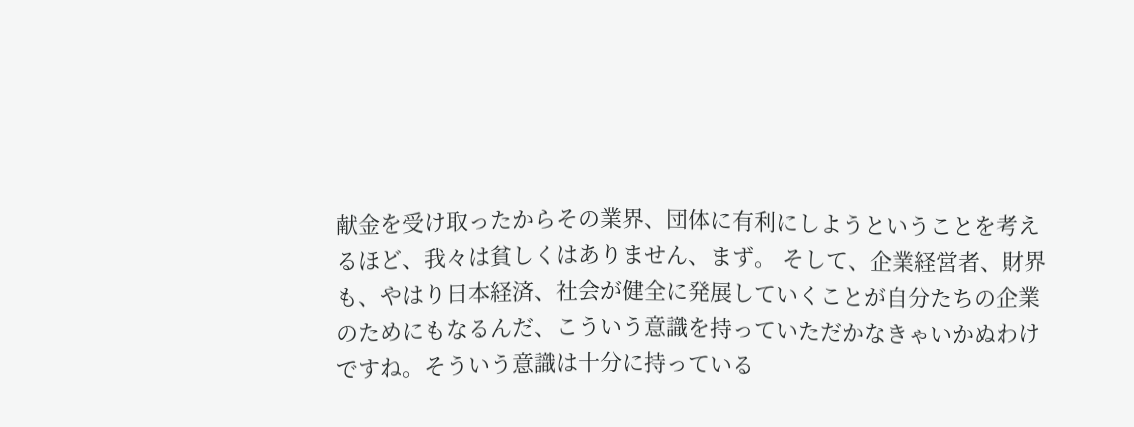献金を受け取ったからその業界、団体に有利にしようということを考えるほど、我々は貧しくはありません、まず。 そして、企業経営者、財界も、やはり日本経済、社会が健全に発展していくことが自分たちの企業のためにもなるんだ、こういう意識を持っていただかなきゃいかぬわけですね。そういう意識は十分に持っている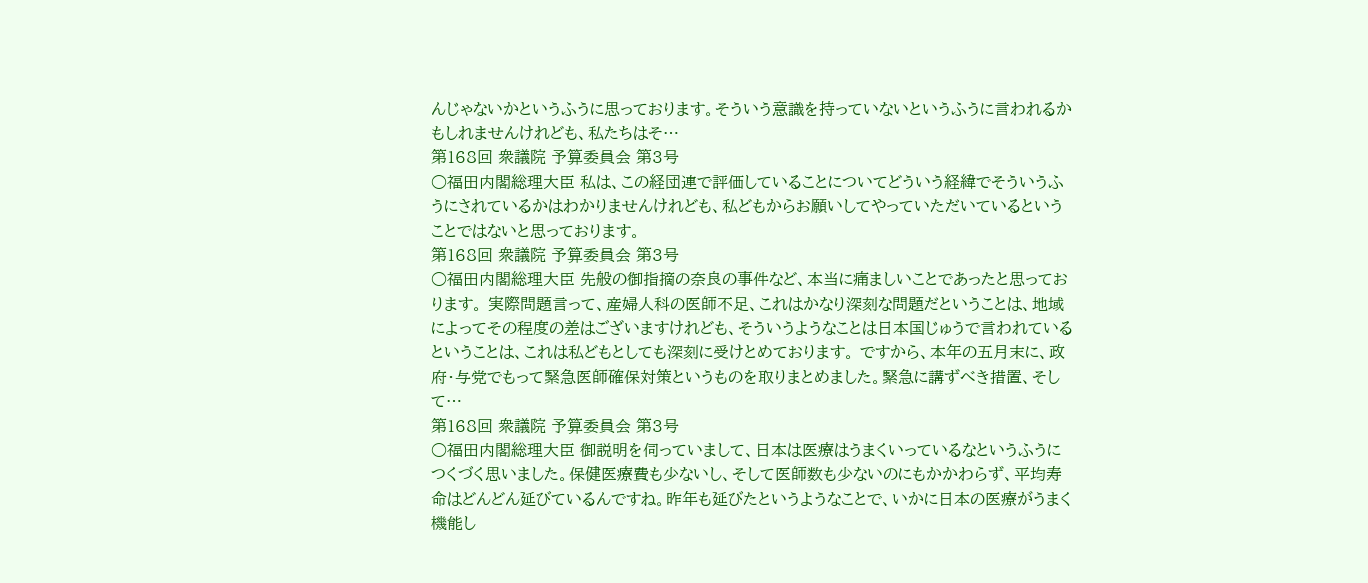んじゃないかというふうに思っております。そういう意識を持っていないというふうに言われるかもしれませんけれども、私たちはそ…
第168回 衆議院 予算委員会 第3号
○福田内閣総理大臣 私は、この経団連で評価していることについてどういう経緯でそういうふうにされているかはわかりませんけれども、私どもからお願いしてやっていただいているということではないと思っております。
第168回 衆議院 予算委員会 第3号
○福田内閣総理大臣 先般の御指摘の奈良の事件など、本当に痛ましいことであったと思っております。 実際問題言って、産婦人科の医師不足、これはかなり深刻な問題だということは、地域によってその程度の差はございますけれども、そういうようなことは日本国じゅうで言われているということは、これは私どもとしても深刻に受けとめております。 ですから、本年の五月末に、政府・与党でもって緊急医師確保対策というものを取りまとめました。緊急に講ずべき措置、そして…
第168回 衆議院 予算委員会 第3号
○福田内閣総理大臣 御説明を伺っていまして、日本は医療はうまくいっているなというふうにつくづく思いました。保健医療費も少ないし、そして医師数も少ないのにもかかわらず、平均寿命はどんどん延びているんですね。昨年も延びたというようなことで、いかに日本の医療がうまく機能し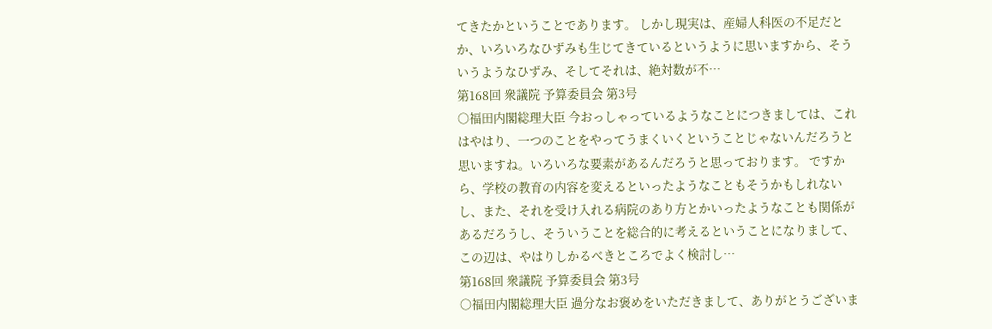てきたかということであります。 しかし現実は、産婦人科医の不足だとか、いろいろなひずみも生じてきているというように思いますから、そういうようなひずみ、そしてそれは、絶対数が不…
第168回 衆議院 予算委員会 第3号
○福田内閣総理大臣 今おっしゃっているようなことにつきましては、これはやはり、一つのことをやってうまくいくということじゃないんだろうと思いますね。いろいろな要素があるんだろうと思っております。 ですから、学校の教育の内容を変えるといったようなこともそうかもしれないし、また、それを受け入れる病院のあり方とかいったようなことも関係があるだろうし、そういうことを総合的に考えるということになりまして、この辺は、やはりしかるべきところでよく検討し…
第168回 衆議院 予算委員会 第3号
○福田内閣総理大臣 過分なお褒めをいただきまして、ありがとうございま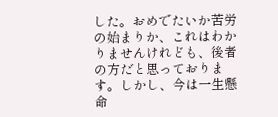した。おめでたいか苦労の始まりか、これはわかりませんけれども、後者の方だと思っております。しかし、今は一生懸命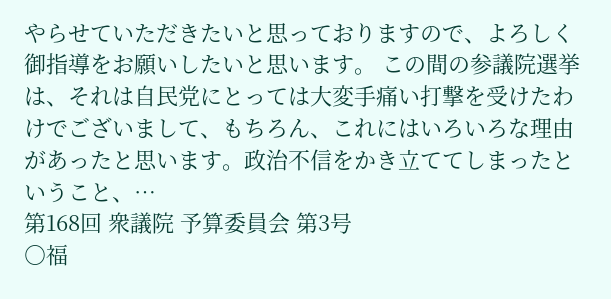やらせていただきたいと思っておりますので、よろしく御指導をお願いしたいと思います。 この間の参議院選挙は、それは自民党にとっては大変手痛い打撃を受けたわけでございまして、もちろん、これにはいろいろな理由があったと思います。政治不信をかき立ててしまったということ、…
第168回 衆議院 予算委員会 第3号
○福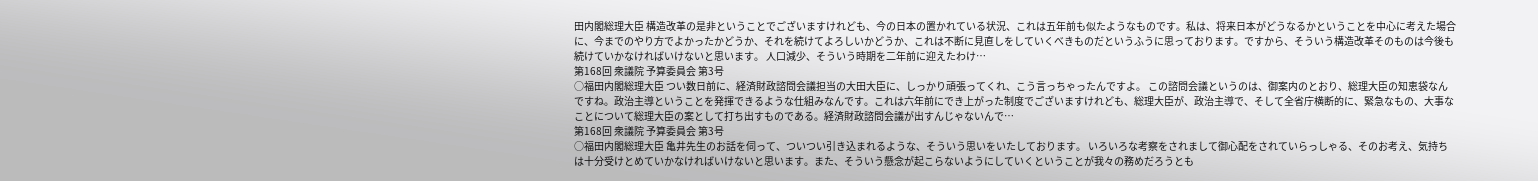田内閣総理大臣 構造改革の是非ということでございますけれども、今の日本の置かれている状況、これは五年前も似たようなものです。私は、将来日本がどうなるかということを中心に考えた場合に、今までのやり方でよかったかどうか、それを続けてよろしいかどうか、これは不断に見直しをしていくべきものだというふうに思っております。ですから、そういう構造改革そのものは今後も続けていかなければいけないと思います。 人口減少、そういう時期を二年前に迎えたわけ…
第168回 衆議院 予算委員会 第3号
○福田内閣総理大臣 つい数日前に、経済財政諮問会議担当の大田大臣に、しっかり頑張ってくれ、こう言っちゃったんですよ。 この諮問会議というのは、御案内のとおり、総理大臣の知恵袋なんですね。政治主導ということを発揮できるような仕組みなんです。これは六年前にでき上がった制度でございますけれども、総理大臣が、政治主導で、そして全省庁横断的に、緊急なもの、大事なことについて総理大臣の案として打ち出すものである。経済財政諮問会議が出すんじゃないんで…
第168回 衆議院 予算委員会 第3号
○福田内閣総理大臣 亀井先生のお話を伺って、ついつい引き込まれるような、そういう思いをいたしております。 いろいろな考察をされまして御心配をされていらっしゃる、そのお考え、気持ちは十分受けとめていかなければいけないと思います。また、そういう懸念が起こらないようにしていくということが我々の務めだろうとも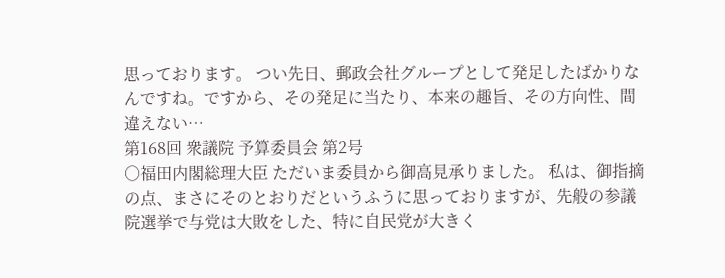思っております。 つい先日、郵政会社グループとして発足したばかりなんですね。ですから、その発足に当たり、本来の趣旨、その方向性、間違えない…
第168回 衆議院 予算委員会 第2号
○福田内閣総理大臣 ただいま委員から御高見承りました。 私は、御指摘の点、まさにそのとおりだというふうに思っておりますが、先般の参議院選挙で与党は大敗をした、特に自民党が大きく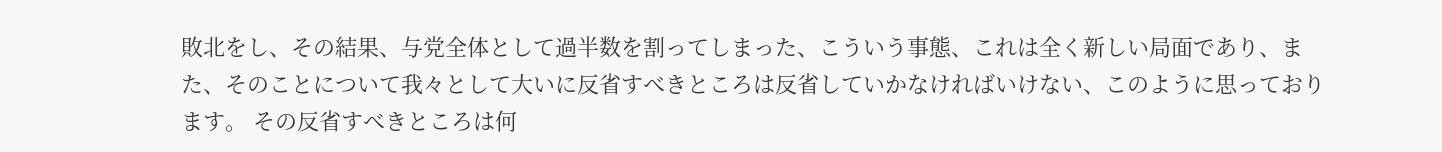敗北をし、その結果、与党全体として過半数を割ってしまった、こういう事態、これは全く新しい局面であり、また、そのことについて我々として大いに反省すべきところは反省していかなければいけない、このように思っております。 その反省すべきところは何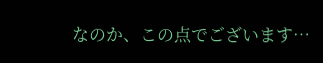なのか、この点でございます…